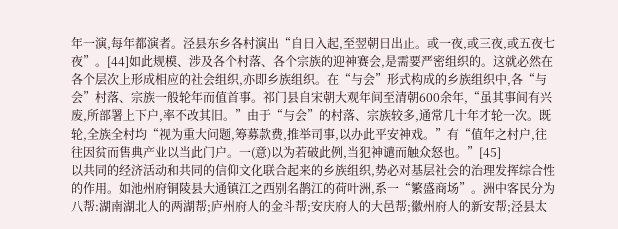年一演,每年都演者。泾县东乡各村演出“自日入起,至翌朝日出止。或一夜,或三夜,或五夜七夜”。[44]如此规模、涉及各个村落、各个宗族的迎神赛会,是需要严密组织的。这就必然在各个层次上形成相应的社会组织,亦即乡族组织。在“与会”形式构成的乡族组织中,各“与会”村落、宗族一般轮年而值首事。祁门县自宋朝大观年间至清朝600余年,“虽其事间有兴废,所部署上下户,率不改其旧。”由于“与会”的村落、宗族较多,通常几十年才轮一次。既轮,全族全村均“视为重大问题,筹募款费,推举司事,以办此平安神戏。”有“值年之村户,往往因贫而售典产业以当此门户。一(意)以为若破此例,当犯神谴而触众怒也。”[45]
以共同的经济活动和共同的信仰文化联合起来的乡族组织,势必对基层社会的治理发挥综合性的作用。如池州府铜陵县大通镇江之西别名鹊江的荷叶洲,系一“繁盛商场”。洲中客民分为八帮:湖南湖北人的两湖帮;庐州府人的金斗帮;安庆府人的大邑帮;徽州府人的新安帮;泾县太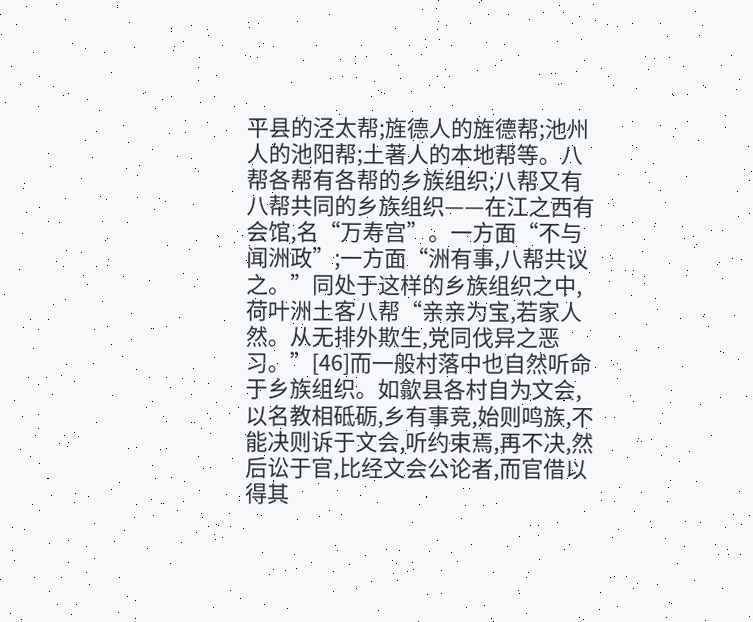平县的泾太帮;旌德人的旌德帮;池州人的池阳帮;土著人的本地帮等。八帮各帮有各帮的乡族组织;八帮又有八帮共同的乡族组织——在江之西有会馆,名“万寿宫”。一方面“不与闻洲政”;一方面“洲有事,八帮共议之。”同处于这样的乡族组织之中,荷叶洲土客八帮“亲亲为宝,若家人然。从无排外欺生,党同伐异之恶习。”[46]而一般村落中也自然听命于乡族组织。如歙县各村自为文会,以名教相砥砺,乡有事竞,始则鸣族,不能决则诉于文会,听约束焉,再不决,然后讼于官,比经文会公论者,而官借以得其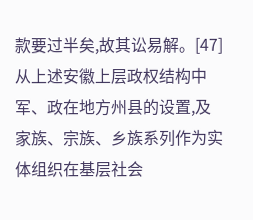款要过半矣,故其讼易解。[47]
从上述安徽上层政权结构中军、政在地方州县的设置,及家族、宗族、乡族系列作为实体组织在基层社会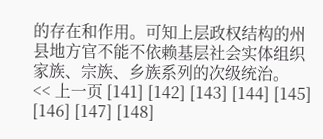的存在和作用。可知上层政权结构的州县地方官不能不依赖基层社会实体组织家族、宗族、乡族系列的次级统治。
<< 上一页 [141] [142] [143] [144] [145] [146] [147] [148]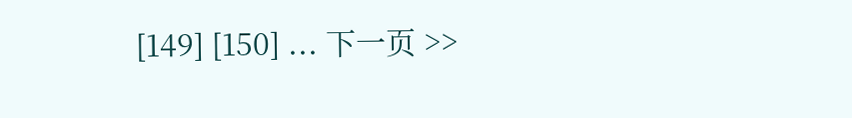[149] [150] ... 下一页 >>